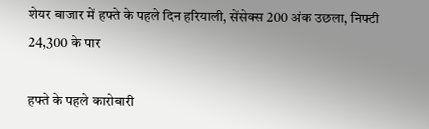शेयर बाजार में हफ्ते के पहले दिन हरियाली, सेंसेक्स 200 अंक उछला, निफ्टी 24,300 के पार

हफ्ते के पहले कारोबारी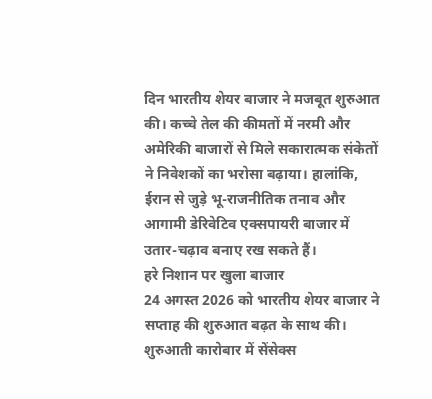दिन भारतीय शेयर बाजार ने मजबूत शुरुआत की। कच्चे तेल की कीमतों में नरमी और अमेरिकी बाजारों से मिले सकारात्मक संकेतों ने निवेशकों का भरोसा बढ़ाया। हालांकि, ईरान से जुड़े भू-राजनीतिक तनाव और आगामी डेरिवेटिव एक्सपायरी बाजार में उतार-चढ़ाव बनाए रख सकते हैं।
हरे निशान पर खुला बाजार
24 अगस्त 2026 को भारतीय शेयर बाजार ने सप्ताह की शुरुआत बढ़त के साथ की। शुरुआती कारोबार में सेंसेक्स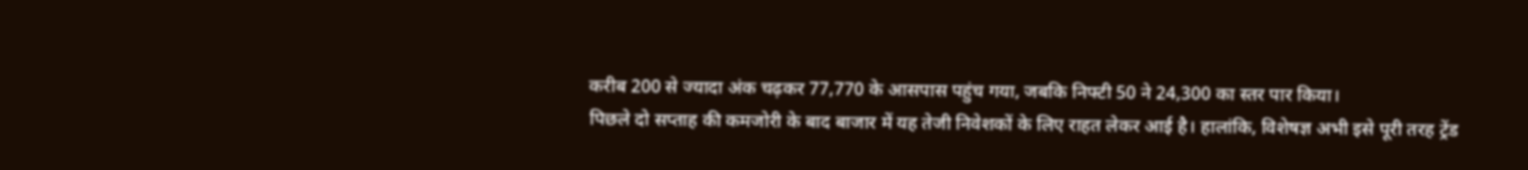करीब 200 से ज्यादा अंक चढ़कर 77,770 के आसपास पहुंच गया, जबकि निफ्टी 50 ने 24,300 का स्तर पार किया।
पिछले दो सप्ताह की कमजोरी के बाद बाजार में यह तेजी निवेशकों के लिए राहत लेकर आई है। हालांकि, विशेषज्ञ अभी इसे पूरी तरह ट्रेंड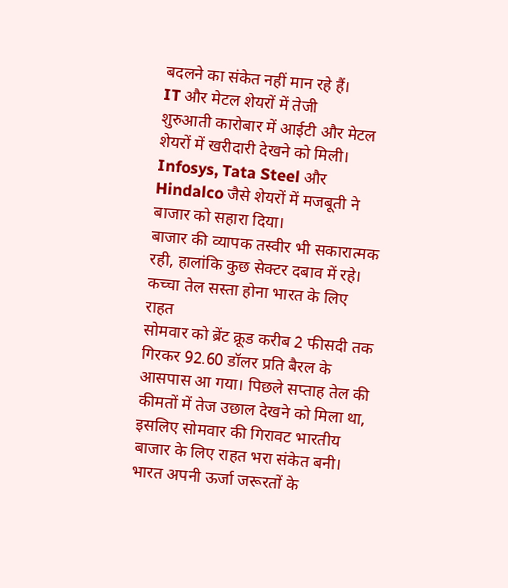बदलने का संकेत नहीं मान रहे हैं।
IT और मेटल शेयरों में तेजी
शुरुआती कारोबार में आईटी और मेटल शेयरों में खरीदारी देखने को मिली। Infosys, Tata Steel और Hindalco जैसे शेयरों में मजबूती ने बाजार को सहारा दिया।
बाजार की व्यापक तस्वीर भी सकारात्मक रही, हालांकि कुछ सेक्टर दबाव में रहे।
कच्चा तेल सस्ता होना भारत के लिए राहत
सोमवार को ब्रेंट क्रूड करीब 2 फीसदी तक गिरकर 92.60 डॉलर प्रति बैरल के आसपास आ गया। पिछले सप्ताह तेल की कीमतों में तेज उछाल देखने को मिला था, इसलिए सोमवार की गिरावट भारतीय बाजार के लिए राहत भरा संकेत बनी।
भारत अपनी ऊर्जा जरूरतों के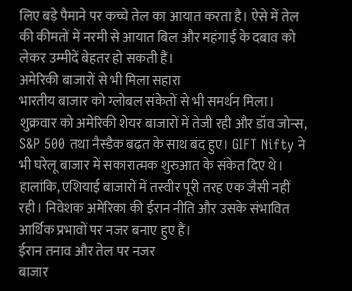लिए बड़े पैमाने पर कच्चे तेल का आयात करता है। ऐसे में तेल की कीमतों में नरमी से आयात बिल और महंगाई के दबाव को लेकर उम्मीदें बेहतर हो सकती हैं।
अमेरिकी बाजारों से भी मिला सहारा
भारतीय बाजार को ग्लोबल संकेतों से भी समर्थन मिला। शुक्रवार को अमेरिकी शेयर बाजारों में तेजी रही और डॉव जोन्स, S&P 500 तथा नैस्डैक बढ़त के साथ बंद हुए। GIFT Nifty ने भी घरेलू बाजार में सकारात्मक शुरुआत के संकेत दिए थे।
हालांकि, एशियाई बाजारों में तस्वीर पूरी तरह एक जैसी नहीं रही। निवेशक अमेरिका की ईरान नीति और उसके संभावित आर्थिक प्रभावों पर नजर बनाए हुए हैं।
ईरान तनाव और तेल पर नजर
बाजार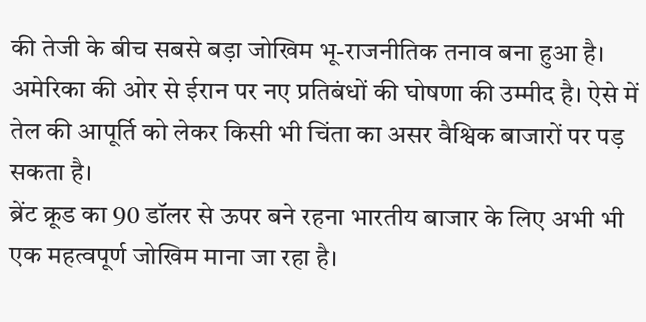की तेजी के बीच सबसे बड़ा जोखिम भू-राजनीतिक तनाव बना हुआ है। अमेरिका की ओर से ईरान पर नए प्रतिबंधों की घोषणा की उम्मीद है। ऐसे में तेल की आपूर्ति को लेकर किसी भी चिंता का असर वैश्विक बाजारों पर पड़ सकता है।
ब्रेंट क्रूड का 90 डॉलर से ऊपर बने रहना भारतीय बाजार के लिए अभी भी एक महत्वपूर्ण जोखिम माना जा रहा है।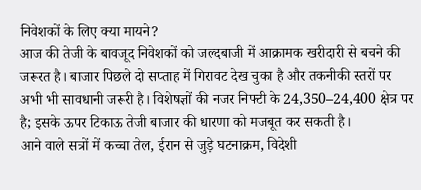निवेशकों के लिए क्या मायने?
आज की तेजी के बावजूद निवेशकों को जल्दबाजी में आक्रामक खरीदारी से बचने की जरूरत है। बाजार पिछले दो सप्ताह में गिरावट देख चुका है और तकनीकी स्तरों पर अभी भी सावधानी जरूरी है। विशेषज्ञों की नजर निफ्टी के 24,350–24,400 क्षेत्र पर है; इसके ऊपर टिकाऊ तेजी बाजार की धारणा को मजबूत कर सकती है।
आने वाले सत्रों में कच्चा तेल, ईरान से जुड़े घटनाक्रम, विदेशी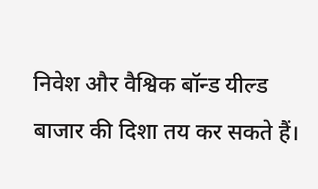निवेश और वैश्विक बॉन्ड यील्ड बाजार की दिशा तय कर सकते हैं।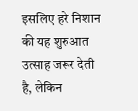इसलिए हरे निशान की यह शुरुआत उत्साह जरूर देती है, लेकिन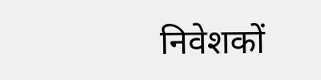निवेशकों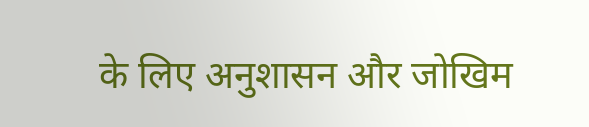के लिए अनुशासन और जोखिम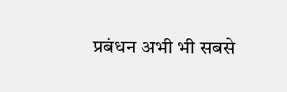प्रबंधन अभी भी सबसे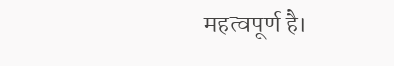महत्वपूर्ण है।